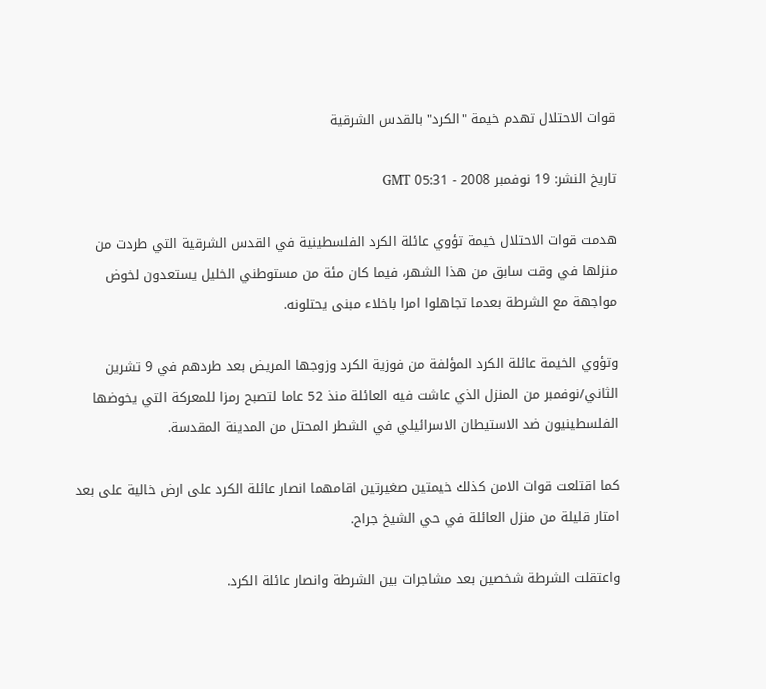قوات الاحتلال تهدم خيمة "الكرد" بالقدس الشرقية

تاريخ النشر: 19 نوفمبر 2008 - 05:31 GMT

هدمت قوات الاحتلال خيمة تؤوي عائلة الكرد الفلسطينية في القدس الشرقية التي طردت من منزلها في وقت سابق من هذا الشهر، فيما كان مئة من مستوطني الخليل يستعدون لخوض مواجهة مع الشرطة بعدما تجاهلوا امرا باخلاء مبنى يحتلونه.

وتؤوي الخيمة عائلة الكرد المؤلفة من فوزية الكرد وزوجها المريض بعد طردهم في 9 تشرين الثاني/نوفمبر من المنزل الذي عاشت فيه العائلة منذ 52 عاما لتصبح رمزا للمعركة التي يخوضها الفلسطينيون ضد الاستيطان الاسرائيلي في الشطر المحتل من المدينة المقدسة.

كما اقتلعت قوات الامن كذلك خيمتين صغيرتين اقامهما انصار عائلة الكرد على ارض خالية على بعد امتار قليلة من منزل العائلة في حي الشيخ جراح.

واعتقلت الشرطة شخصين بعد مشاجرات بين الشرطة وانصار عائلة الكرد.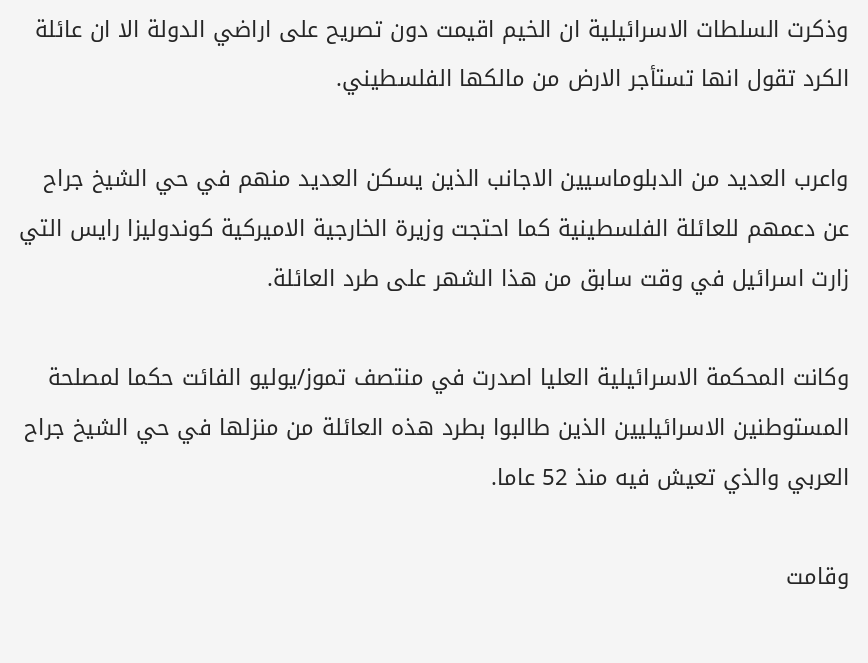وذكرت السلطات الاسرائيلية ان الخيم اقيمت دون تصريح على اراضي الدولة الا ان عائلة الكرد تقول انها تستأجر الارض من مالكها الفلسطيني.

واعرب العديد من الدبلوماسيين الاجانب الذين يسكن العديد منهم في حي الشيخ جراح عن دعمهم للعائلة الفلسطينية كما احتجت وزيرة الخارجية الاميركية كوندوليزا رايس التي زارت اسرائيل في وقت سابق من هذا الشهر على طرد العائلة.

وكانت المحكمة الاسرائيلية العليا اصدرت في منتصف تموز/يوليو الفائت حكما لمصلحة المستوطنين الاسرائيليين الذين طالبوا بطرد هذه العائلة من منزلها في حي الشيخ جراح العربي والذي تعيش فيه منذ 52 عاما.

وقامت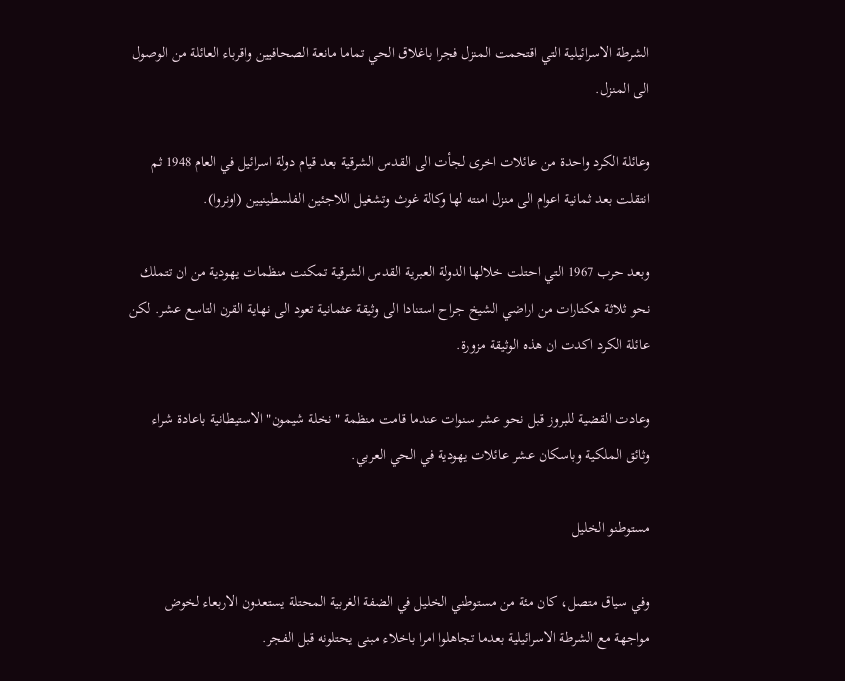الشرطة الاسرائيلية التي اقتحمت المنزل فجرا باغلاق الحي تماما مانعة الصحافيين واقرباء العائلة من الوصول الى المنزل.

وعائلة الكرد واحدة من عائلات اخرى لجأت الى القدس الشرقية بعد قيام دولة اسرائيل في العام 1948 ثم انتقلت بعد ثمانية اعوام الى منزل امنته لها وكالة غوث وتشغيل اللاجئين الفلسطينيين (اونروا).

وبعد حرب 1967 التي احتلت خلالها الدولة العبرية القدس الشرقية تمكنت منظمات يهودية من ان تتملك نحو ثلاثة هكتارات من اراضي الشيخ جراح استنادا الى وثيقة عثمانية تعود الى نهاية القرن التاسع عشر. لكن عائلة الكرد اكدت ان هذه الوثيقة مزورة.

وعادت القضية للبروز قبل نحو عشر سنوات عندما قامت منظمة "نخلة شيمون" الاستيطانية باعادة شراء وثائق الملكية وباسكان عشر عائلات يهودية في الحي العربي.

مستوطنو الخليل

وفي سياق متصل، كان مئة من مستوطني الخليل في الضفة الغربية المحتلة يستعدون الاربعاء لخوض مواجهة مع الشرطة الاسرائيلية بعدما تجاهلوا امرا باخلاء مبنى يحتلونه قبل الفجر.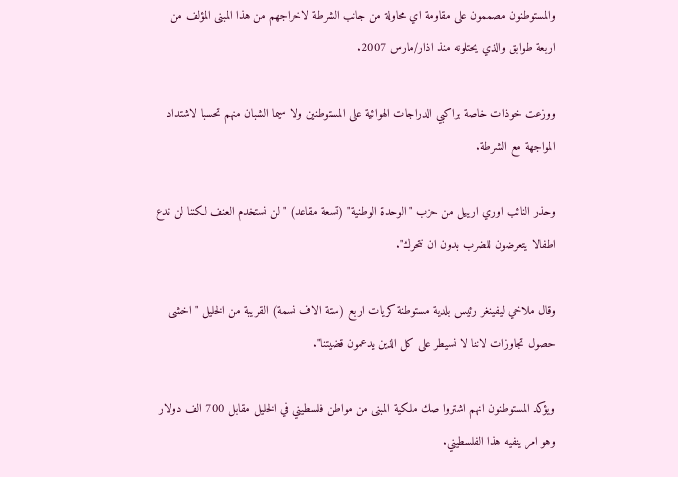والمستوطنون مصممون على مقاومة اي محاولة من جانب الشرطة لاخراجهم من هذا المبنى المؤلف من اربعة طوابق والذي يحتلونه منذ اذار/مارس 2007.

ووزعت خوذات خاصة براكبي الدراجات الهوائية على المستوطنين ولا سيما الشبان منهم تحسبا لاشتداد المواجهة مع الشرطة.

وحذر النائب اوري ارييل من حزب "الوحدة الوطنية" (تسعة مقاعد) "لن نستخدم العنف لكننا لن ندع اطفالا يتعرضون للضرب بدون ان نتحرك".

وقال ملاخي ليفينغر رئيس بلدية مستوطنة كريات اربع (ستة الاف نسمة) القريبة من الخليل "اخشى حصول تجاوزات لاننا لا نسيطر على كل الذين يدعمون قضيتنا".

ويؤكد المستوطنون انهم اشتروا صك ملكية المبنى من مواطن فلسطيني في الخليل مقابل 700 الف دولار وهو امر ينفيه هذا الفلسطيني.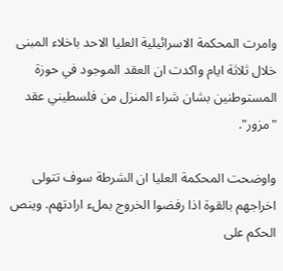وامرت المحكمة الاسرائيلية العليا الاحد باخلاء المبنى خلال ثلاثة ايام واكدت ان العقد الموجود في حوزة المستوطنين بشان شراء المنزل من فلسطيني عقد "مزور".

واوضحت المحكمة العليا ان الشرطة سوف تتولى اخراجهم بالقوة اذا رفضوا الخروج بملء ارادتهم. وينص الحكم على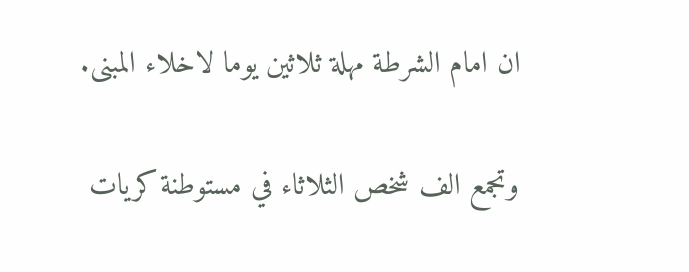ان امام الشرطة مهلة ثلاثين يوما لاخلاء المبنى.

وتجمع الف شخص الثلاثاء في مستوطنة كريات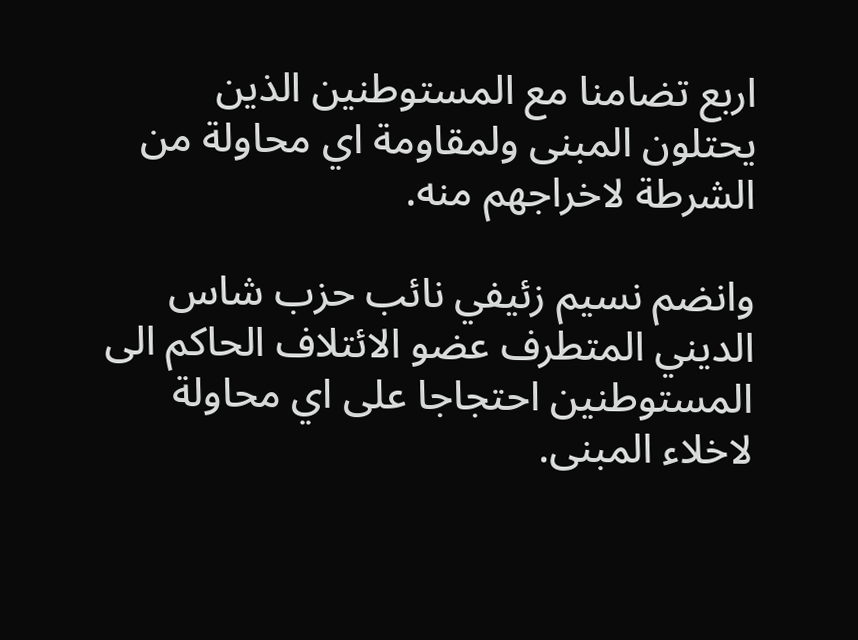اربع تضامنا مع المستوطنين الذين يحتلون المبنى ولمقاومة اي محاولة من الشرطة لاخراجهم منه.

وانضم نسيم زئيفي نائب حزب شاس الديني المتطرف عضو الائتلاف الحاكم الى المستوطنين احتجاجا على اي محاولة لاخلاء المبنى.